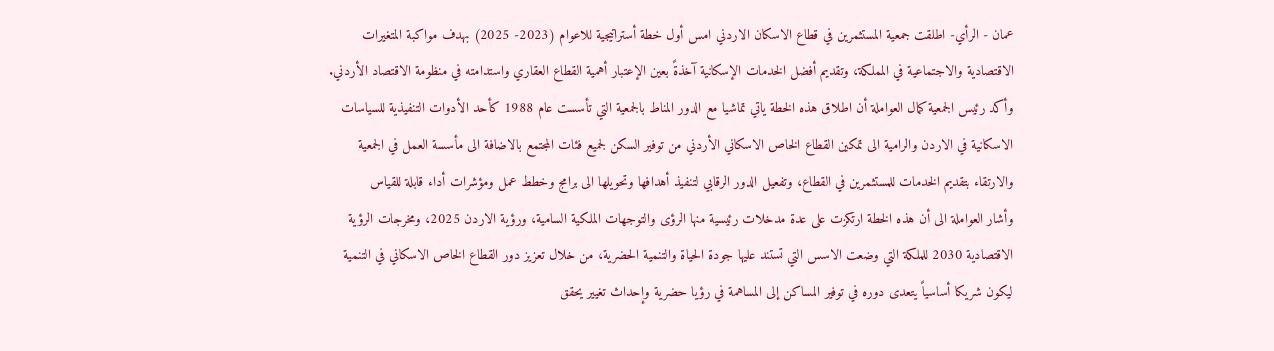عمان - الرأي- اطلقت جمعية المستثمرين في قطاع الاسكان الاردني امس أول خطة أستراتيجية للاعوام (2023- 2025) بهدف مواكبة المتغيرات الاقتصادية والاجتماعية في المملكة، وتقديم أفضل الخدمات الإسكانية آخذةً بعين الإعتبار أهمية القطاع العقاري واستدامته في منظومة الاقتصاد الأردني.
وأكد رئيس الجمعية كمال العواملة أن اطلاق هذه الخطة ياتي تماشيا مع الدور المناط بالجمعية التي تأسست عام 1988 كأحد الأدوات التنفيذية للسياسات الاسكانية في الاردن والرامية الى تمكين القطاع الخاص الاسكاني الأردني من توفير السكن لجميع فئات المجتمع بالاضافة الى مأسسة العمل في الجمعية والارتقاء بتقديم الخدمات للمستثمرين في القطاع، وتفعيل الدور الرقابي لتنفيذ أهدافها وتحويلها الى برامج وخطط عمل ومؤشرات أداء قابلة للقياس
وأشار العواملة الى أن هذه الخطة ارتكزت على عدة مدخلات رئيسية منها الرؤى والتوجهات الملكية السامية، ورؤية الاردن 2025، ومخرجات الرؤية الاقتصادية 2030 للملكة التي وضعت الاسس التي تستند عليها جودة الحياة والتنمية الحضرية، من خلال تعزيز دور القطاع الخاص الاسكاني في التنمية ليكون شريكا أساسياً يتعدى دوره في توفير المساكن إلى المساهمة في رؤيا حضرية وإحداث تغيير يحقق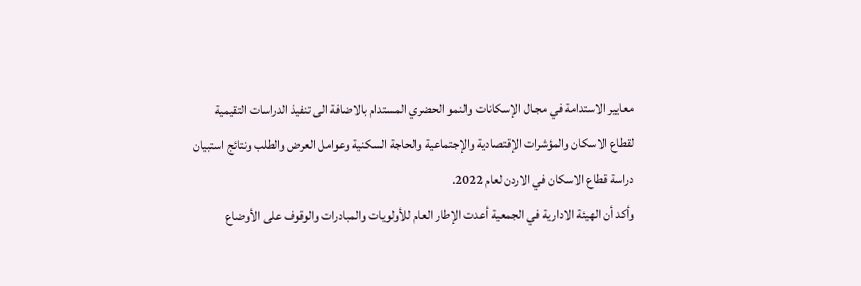معايير الاستدامة في مجـال الإسكانات والنمو الحضري المستدام بالاضافة الى تنفيذ الدراسات التقيمية لقطاع الاسكان والمؤشرات الإقتصادية والإجتماعية والحاجة السكنية وعوامل العرض والطلب ونتائج استبيان دراسة قطاع الاسكان في الاردن لعام 2022.
وأكد أن الهيئة الادارية في الجمعية أعدت الإطار العام للأولويات والمبادرات والوقوف على الأوضاع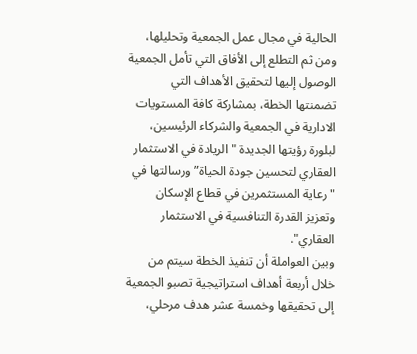الحالية في مجال عمل الجمعية وتحليلها، ومن ثم التطلع إلى الأفاق التي تأمل الجمعية الوصول إليها لتحقيق الأهداف التي تضمنتها الخطة، بمشاركة كافة المستويات الادارية في الجمعية والشركاء الرئيسين، لبلورة رؤيتها الجديدة "الريادة في الاستثمار العقاري لتحسين جودة الحياة”ورسالتها في "رعاية المستثمرين في قطاع الإسكان وتعزيز القدرة التنافسية في الاستثمار العقاري".
وبين العواملة أن تنفيذ الخطة سيتم من خلال أربعة أهداف استراتيجية تصبو الجمعية إلى تحقيقها وخمسة عشر هدف مرحلي،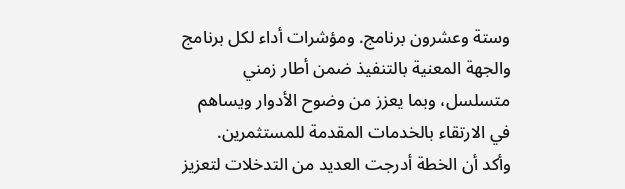وستة وعشرون برنامج. ومؤشرات أداء لكل برنامج والجهة المعنية بالتنفيذ ضمن أطار زمني متسلسل، وبما يعزز من وضوح الأدوار ويساهم في الارتقاء بالخدمات المقدمة للمستثمرين.
وأكد أن الخطة أدرجت العديد من التدخلات لتعزيز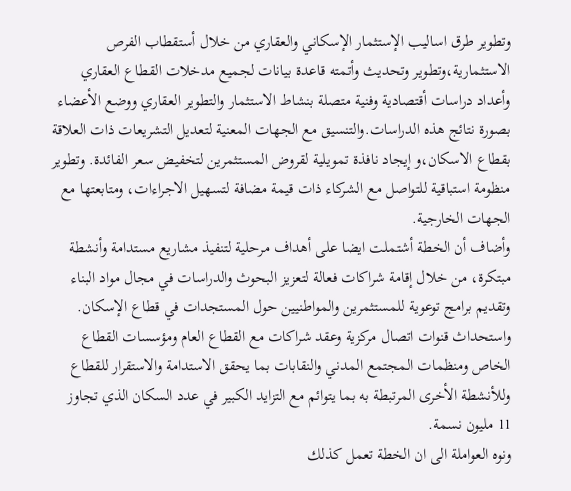وتطوير طرق اساليب الإستثمار الإسكاني والعقاري من خلال أستقطاب الفرص الاستثمارية،وتطوير وتحديث وأتمته قاعدة بيانات لجميع مدخلات القطاع العقاري وأعداد دراسات أقتصادية وفنية متصلة بنشاط الاستثمار والتطوير العقاري ووضع الأعضاء بصورة نتائج هذه الدراسات.والتنسيق مع الجهات المعنية لتعديل التشريعات ذات العلاقة بقطاع الاسكان،و إيجاد نافذة تمويلية لقروض المستثمرين لتخفيض سعر الفائدة. وتطوير منظومة استباقية للتواصل مع الشركاء ذات قيمة مضافة لتسهيل الاجراءات، ومتابعتها مع الجهات الخارجية.
وأضاف أن الخطة أشتملت ايضا على أهداف مرحلية لتنفيذ مشاريع مستدامة وأنشطة مبتكرة، من خلال إقامة شراكات فعالة لتعزيز البحوث والدراسات في مجال مواد البناء وتقديم برامج توعوية للمستثمرين والمواطنيين حول المستجدات في قطاع الإسكان. واستحداث قنوات اتصال مركزية وعقد شراكات مع القطاع العام ومؤسسات القطاع الخاص ومنظمات المجتمع المدني والنقابات بما يحقق الاستدامة والاستقرار للقطاع وللأنشطة الأخرى المرتبطة به بما يتوائم مع التزايد الكبير في عدد السكان الذي تجاوز 11 مليون نسمة.
ونوه العواملة الى ان الخطة تعمل كذلك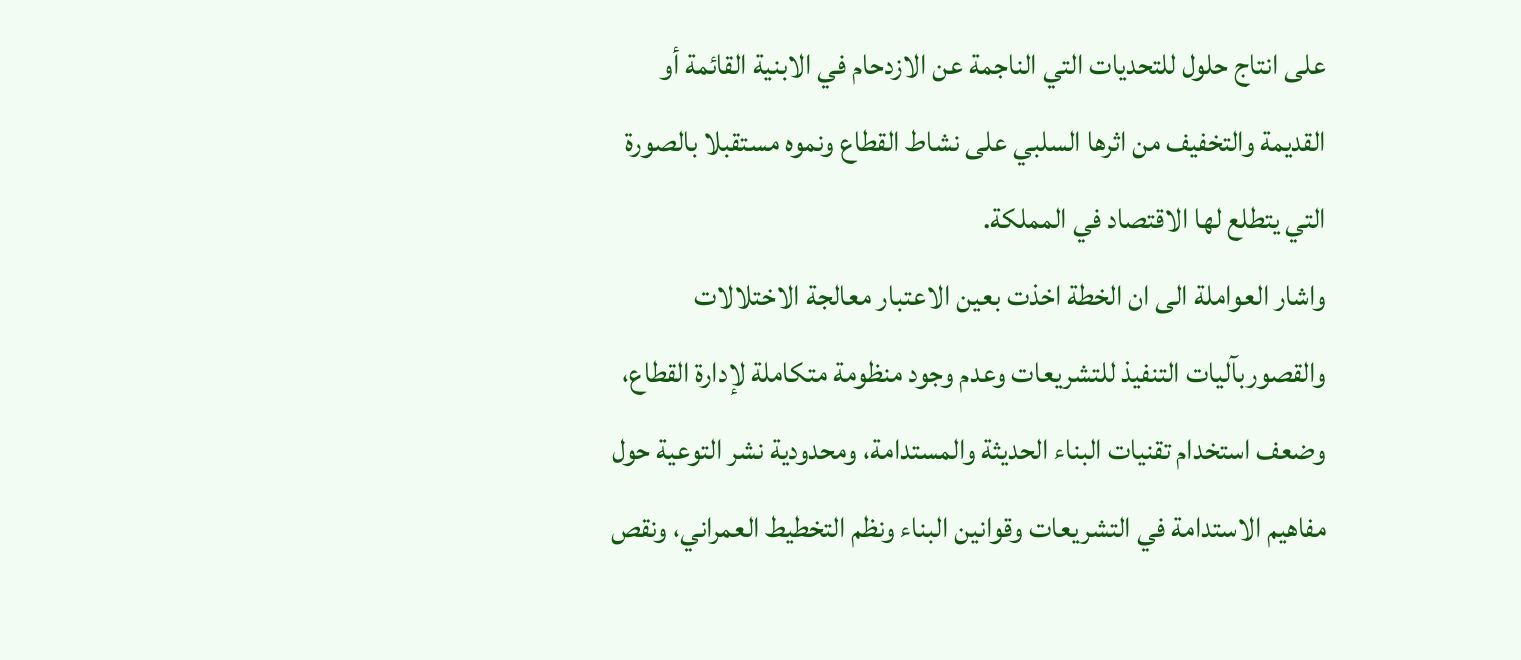على انتاج حلول للتحديات التي الناجمة عن الازدحام في الابنية القائمة أو القديمة والتخفيف من اثرها السلبي على نشاط القطاع ونموه مستقبلا بالصورة التي يتطلع لها الاقتصاد في المملكة.
واشار العواملة الى ان الخطة اخذت بعين الاعتبار معالجة الاختلالات والقصوربآليات التنفيذ للتشريعات وعدم وجود منظومة متكاملة لإدارة القطاع، وضعف استخدام تقنيات البناء الحديثة والمستدامة، ومحدودية نشر التوعية حول مفاهيم الاستدامة في التشريعات وقوانين البناء ونظم التخطيط العمراني، ونقص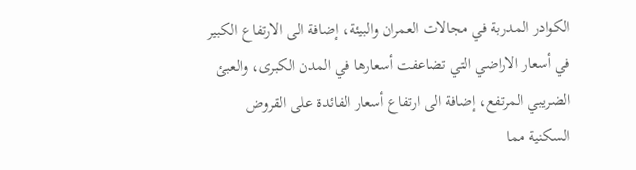الكوادر المدربة في مجالات العمران والبيئة، إضافة الى الارتفاع الكبير في أسعار الاراضي التي تضاعفت أسعارها في المدن الكبرى، والعبئ الضريبي المرتفع، إضافة الى ارتفاع أسعار الفائدة على القروض السكنية مما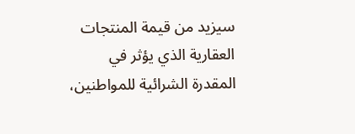سيزيد من قيمة المنتجات العقارية الذي يؤثر في المقدرة الشرائية للمواطنين،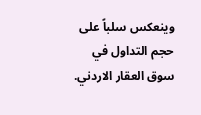وينعكس سلباً على حجم التداول في سوق العقار الاردني.